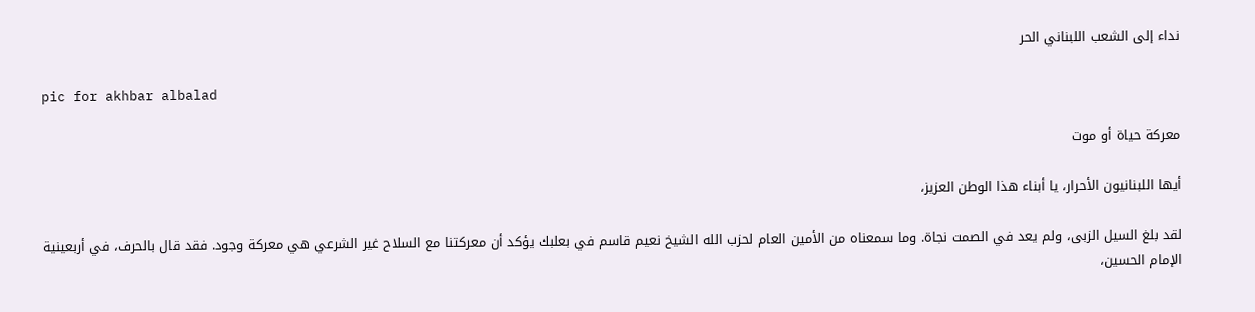نداء إلى الشعب اللبناني الحر

pic for akhbar albalad

معركة حياة أو موت

أيها اللبنانيون الأحرار، يا أبناء هذا الوطن العزيز،

لقد بلغ السيل الزبى، ولم يعد في الصمت نجاة. وما سمعناه من الأمين العام لحزب الله الشيخ نعيم قاسم في بعلبك يؤكد أن معركتنا مع السلاح غير الشرعي هي معركة وجود. فقد قال بالحرف، في أربعينية الإمام الحسين،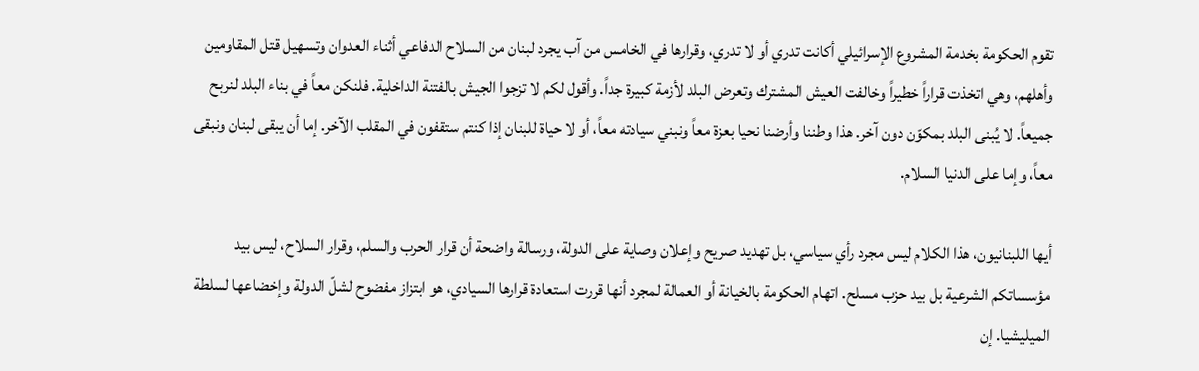تقوم الحكومة بخدمة المشروع الإسرائيلي أكانت تدري أو لا تدري، وقرارها في الخامس من آب يجرد لبنان من السلاح الدفاعي أثناء العدوان وتسهيل قتل المقاومين وأهلهم، وهي اتخذت قراراً خطيراً وخالفت العيش المشترك وتعرض البلد لأزمة كبيرة جداً. وأقول لكم لا تزجوا الجيش بالفتنة الداخلية. فلنكن معاً في بناء البلد لنربح جميعاً. لا يُبنى البلد بمكوّن دون آخر. هذا وطننا وأرضنا نحيا بعزة معاً ونبني سيادته معاً، أو لا حياة للبنان إذا كنتم ستقفون في المقلب الآخر. إما أن يبقى لبنان ونبقى معاً، وإما على الدنيا السلام.

أيها اللبنانيون، هذا الكلام ليس مجرد رأي سياسي، بل تهديد صريح وإعلان وصاية على الدولة، ورسالة واضحة أن قرار الحرب والسلم، وقرار السلاح، ليس بيد مؤسساتكم الشرعية بل بيد حزب مسلح. اتهام الحكومة بالخيانة أو العمالة لمجرد أنها قررت استعادة قرارها السيادي، هو ابتزاز مفضوح لشلّ الدولة وإخضاعها لسلطة الميليشيا. إن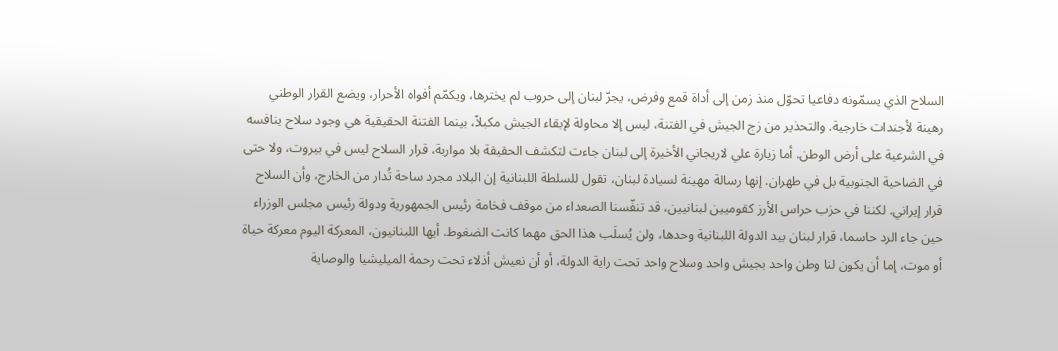السلاح الذي يسمّونه دفاعيا تحوّل منذ زمن إلى أداة قمع وفرض، يجرّ لبنان إلى حروب لم يخترها، ويكمّم أفواه الأحرار، ويضع القرار الوطني رهينة لأجندات خارجية. والتحذير من زج الجيش في الفتنة، ليس إلا محاولة لإبقاء الجيش مكبلاً، بينما الفتنة الحقيقية هي وجود سلاح ينافسه في الشرعية على أرض الوطن. أما زيارة علي لاريجاني الأخيرة إلى لبنان جاءت لتكشف الحقيقة بلا مواربة، قرار السلاح ليس في بيروت، ولا حتى في الضاحية الجنوبية بل في طهران. إنها رسالة مهينة لسيادة لبنان، تقول للسلطة اللبنانية إن البلاد مجرد ساحة تُدار من الخارج، وأن السلاح قرار إيراني. لكننا في حزب حراس الأرز كقوميين لبنانيين، قد تنفّسنا الصعداء من موقف فخامة رئيس الجمهورية ودولة رئيس مجلس الوزراء حين جاء الرد حاسما، قرار لبنان بيد الدولة اللبنانية وحدها، ولن يُسلَب هذا الحق مهما كانت الضغوط. أيها اللبنانيون، المعركة اليوم معركة حياة أو موت، إما أن يكون لنا وطن واحد بجيش واحد وسلاح واحد تحت راية الدولة، أو أن نعيش أذلاء تحت رحمة الميليشيا والوصاية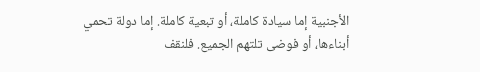الأجنبية إما سيادة كاملة، أو تبعية كاملة. إما دولة تحمي أبناءها، أو فوضى تلتهم الجميع. فلنقف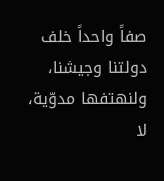صفاً واحداً خلف دولتنا وجيشنا، ولنهتفها مدوّية، لا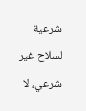شرعية لسلاح غير شرعي، لا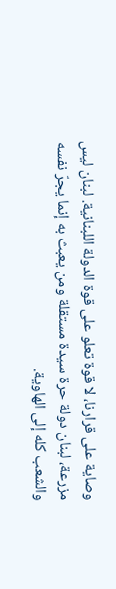وصاية على قرارنا، لا قوة تعلو على قوة الدولة اللبنانية. لبنان ليس مزرعة، لبنان دولة حرة سيدة مستقلة ومن يعبث به إنما يجرّ نفسه والشعب كله إلى الهاوية.